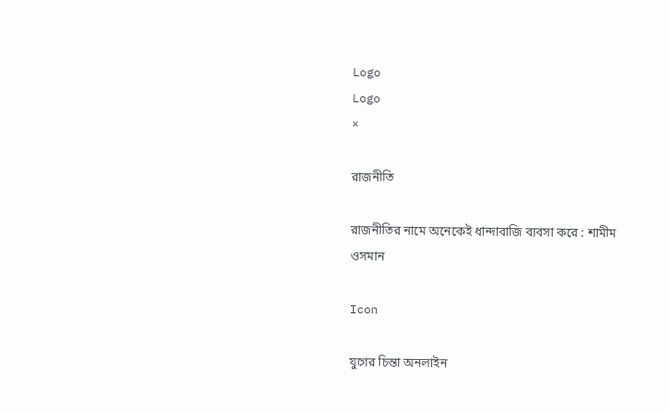Logo
Logo
×

রাজনীতি

রাজনীতির নামে অনেকেই ধান্দাবাজি ব্যবসা করে : শামীম ওসমান

Icon

যুগের চিন্তা অনলাইন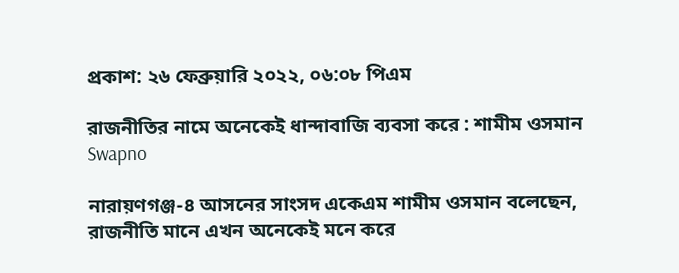প্রকাশ: ২৬ ফেব্রুয়ারি ২০২২, ০৬:০৮ পিএম

রাজনীতির নামে অনেকেই ধান্দাবাজি ব্যবসা করে : শামীম ওসমান
Swapno

নারায়ণগঞ্জ-৪ আসনের সাংসদ একেএম শামীম ওসমান বলেছেন, রাজনীতি মানে এখন অনেকেই মনে করে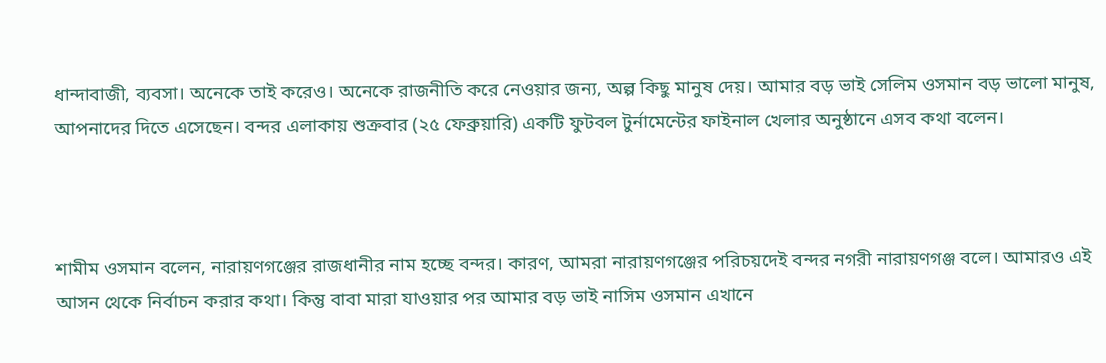ধান্দাবাজী, ব্যবসা। অনেকে তাই করেও। অনেকে রাজনীতি করে নেওয়ার জন্য, অল্প কিছু মানুষ দেয়। আমার বড় ভাই সেলিম ওসমান বড় ভালো মানুষ, আপনাদের দিতে এসেছেন। বন্দর এলাকায় শুক্রবার (২৫ ফেব্রুয়ারি) একটি ফুটবল টুর্নামেন্টের ফাইনাল খেলার অনুষ্ঠানে এসব কথা বলেন।



শামীম ওসমান বলেন, নারায়ণগঞ্জের রাজধানীর নাম হচ্ছে বন্দর। কারণ, আমরা নারায়ণগঞ্জের পরিচয়দেই বন্দর নগরী নারায়ণগঞ্জ বলে। আমারও এই আসন থেকে নির্বাচন করার কথা। কিন্তু বাবা মারা যাওয়ার পর আমার বড় ভাই নাসিম ওসমান এখানে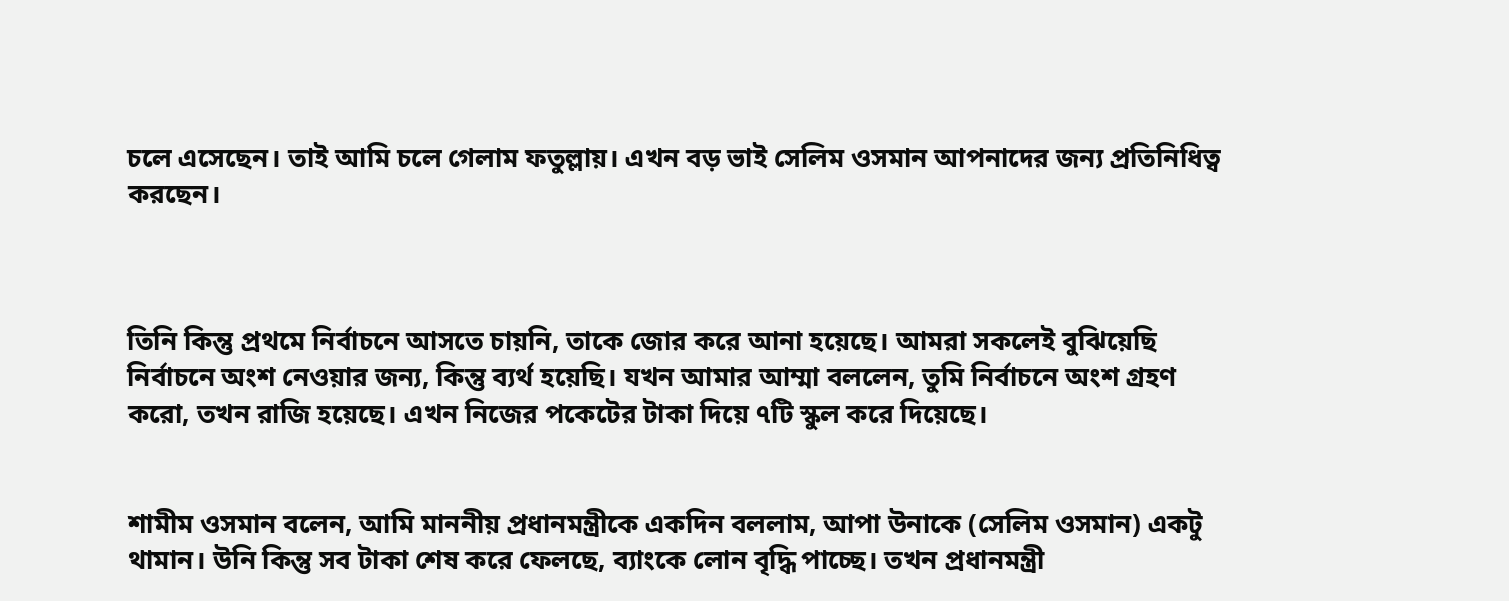চলে এসেছেন। তাই আমি চলে গেলাম ফতুল্লায়। এখন বড় ভাই সেলিম ওসমান আপনাদের জন্য প্রতিনিধিত্ব করছেন।



তিনি কিন্তু প্রথমে নির্বাচনে আসতে চায়নি, তাকে জোর করে আনা হয়েছে। আমরা সকলেই বুঝিয়েছি নির্বাচনে অংশ নেওয়ার জন্য, কিন্তু ব্যর্থ হয়েছি। যখন আমার আম্মা বললেন, তুমি নির্বাচনে অংশ গ্রহণ করো, তখন রাজি হয়েছে। এখন নিজের পকেটের টাকা দিয়ে ৭টি স্কুল করে দিয়েছে।


শামীম ওসমান বলেন, আমি মাননীয় প্রধানমন্ত্রীকে একদিন বললাম, আপা উনাকে (সেলিম ওসমান) একটু থামান। উনি কিন্তু সব টাকা শেষ করে ফেলছে, ব্যাংকে লোন বৃদ্ধি পাচ্ছে। তখন প্রধানমন্ত্রী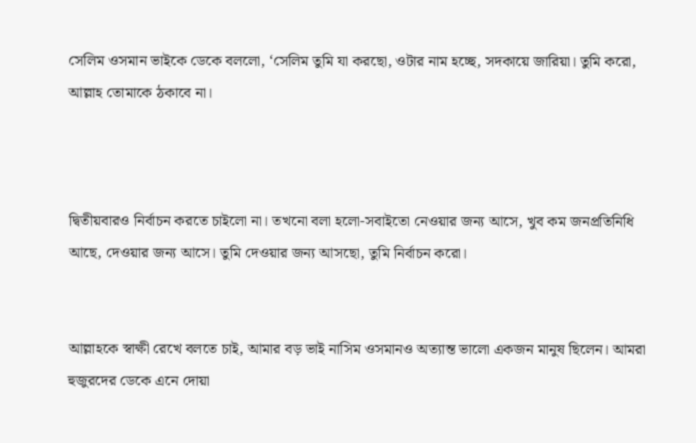সেলিম ওসমান ভাইকে ডেকে বললো, ‘সেলিম তুমি যা করছো, ওটার নাম হচ্ছে, সদকায়ে জারিয়া। তুমি করো, আল্লাহ তোমাকে ঠকাবে না।



দ্বিতীয়বারও নির্বাচন করতে চাইলো না। তখনো বলা হলো-সবাইতো নেওয়ার জন্য আসে, খুব কম জনপ্রতিনিধি আছে, দেওয়ার জন্য আসে। তুমি দেওয়ার জন্য আসছো, তুমি নির্বাচন করো।


আল্লাহকে স্বাক্ষী রেখে বলতে চাই, আমার বড় ভাই নাসিম ওসমানও অত্যান্ত ভালো একজন মানুষ ছিলেন। আমরা হুজুরদের ডেকে এনে দোয়া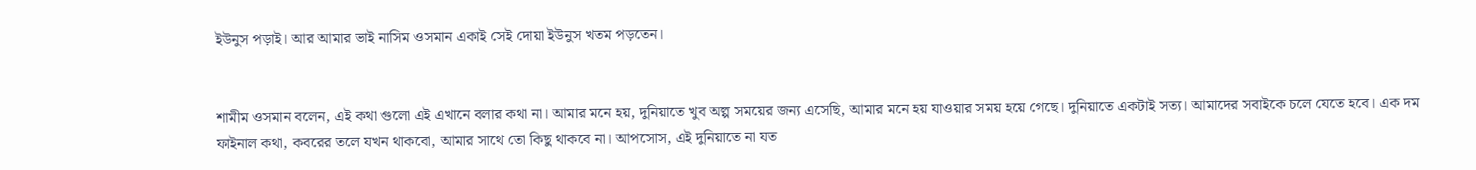ইউনুস পড়াই। আর আমার ভাই নাসিম ওসমান একাই সেই দোয়া ইউনুস খতম পড়তেন।


শামীম ওসমান বলেন, এই কথা গুলো এই এখানে বলার কথা না। আমার মনে হয়, দুনিয়াতে খুব অল্প সময়ের জন্য এসেছি, আমার মনে হয় যাওয়ার সময় হয়ে গেছে। দুনিয়াতে একটাই সত্য। আমাদের সবাইকে চলে যেতে হবে। এক দম ফাইনাল কথা, কবরের তলে যখন থাকবো, আমার সাথে তো কিছু থাকবে না। আপসোস, এই দুনিয়াতে না যত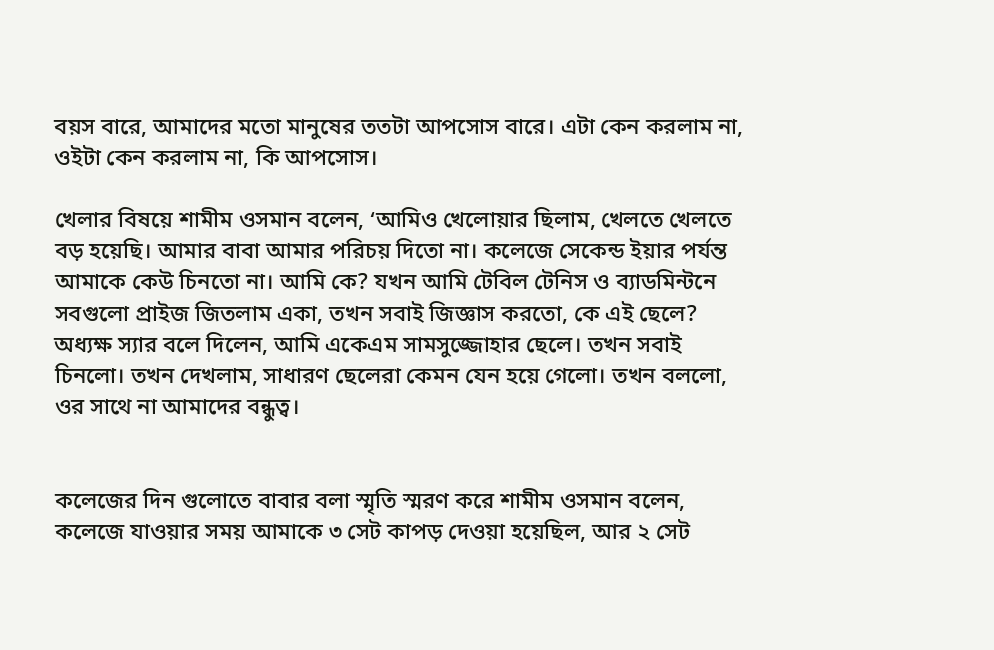বয়স বারে, আমাদের মতো মানুষের ততটা আপসোস বারে। এটা কেন করলাম না, ওইটা কেন করলাম না, কি আপসোস।

খেলার বিষয়ে শামীম ওসমান বলেন, ‘আমিও খেলোয়ার ছিলাম, খেলতে খেলতে বড় হয়েছি। আমার বাবা আমার পরিচয় দিতো না। কলেজে সেকেন্ড ইয়ার পর্যন্ত আমাকে কেউ চিনতো না। আমি কে? যখন আমি টেবিল টেনিস ও ব্যাডমিন্টনে সবগুলো প্রাইজ জিতলাম একা, তখন সবাই জিজ্ঞাস করতো, কে এই ছেলে? অধ্যক্ষ স্যার বলে দিলেন, আমি একেএম সামসুজ্জোহার ছেলে। তখন সবাই চিনলো। তখন দেখলাম, সাধারণ ছেলেরা কেমন যেন হয়ে গেলো। তখন বললো, ওর সাথে না আমাদের বন্ধুত্ব।


কলেজের দিন গুলোতে বাবার বলা স্মৃতি স্মরণ করে শামীম ওসমান বলেন, কলেজে যাওয়ার সময় আমাকে ৩ সেট কাপড় দেওয়া হয়েছিল, আর ২ সেট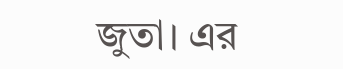জুতা। এর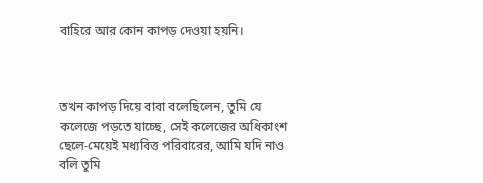বাহিরে আর কোন কাপড় দেওয়া হয়নি।



তখন কাপড় দিয়ে বাবা বলেছিলেন, তুমি যে কলেজে পড়তে যাচ্ছে, সেই কলেজের অধিকাংশ ছেলে-মেয়েই মধ্যবিত্ত পরিবারের, আমি যদি নাও বলি তুমি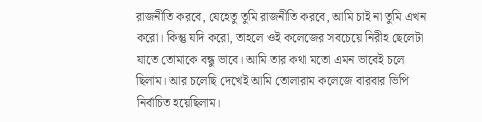রাজনীতি করবে, যেহেতু তুমি রাজনীতি করবে, আমি চাই না তুমি এখন করো। কিন্তু যদি করো, তাহলে ওই কলেজের সবচেয়ে নিরীহ ছেলেটা যাতে তোমাকে বন্ধু ভাবে। আমি তার কথা মতো এমন ভাবেই চলে ছিলাম। আর চলেছি দেখেই আমি তোলারাম কলেজে বারবার ভিপি নির্বাচিত হয়েছিলাম।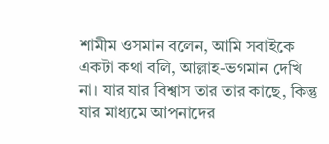শামীম ওসমান বলেন, আমি সবাইকে একটা কথা বলি, আল্লাহ-ভগমান দেখি না। যার যার বিশ্বাস তার তার কাছে, কিন্তু যার মাধ্যমে আপনাদের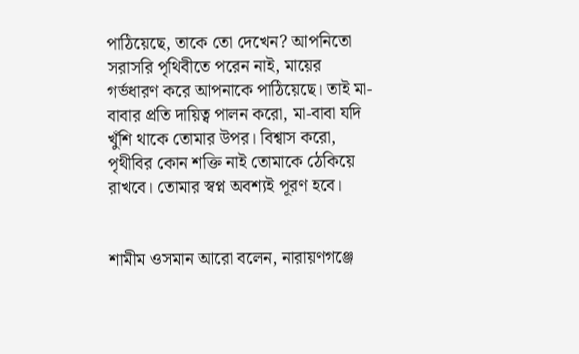পাঠিয়েছে, তাকে তো দেখেন? আপনিতো সরাসরি পৃথিবীতে পরেন নাই, মায়ের গর্ভধারণ করে আপনাকে পাঠিয়েছে। তাই মা-বাবার প্রতি দায়িত্ব পালন করো, মা-বাবা যদি খুঁশি থাকে তোমার উপর। বিশ্বাস করো, পৃথীবির কোন শক্তি নাই তোমাকে ঠেকিয়ে রাখবে। তোমার স্বপ্ন অবশ্যই পূরণ হবে।


শামীম ওসমান আরো বলেন, নারায়ণগঞ্জে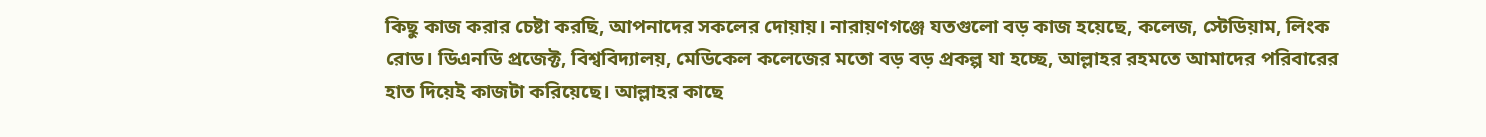কিছু কাজ করার চেষ্টা করছি, আপনাদের সকলের দোয়ায়। নারায়ণগঞ্জে যতগুলো বড় কাজ হয়েছে, কলেজ, স্টেডিয়াম, লিংক রোড। ডিএনডি প্রজেক্ট, বিশ্ববিদ্যালয়, মেডিকেল কলেজের মতো বড় বড় প্রকল্প যা হচ্ছে, আল্লাহর রহমতে আমাদের পরিবারের হাত দিয়েই কাজটা করিয়েছে। আল্লাহর কাছে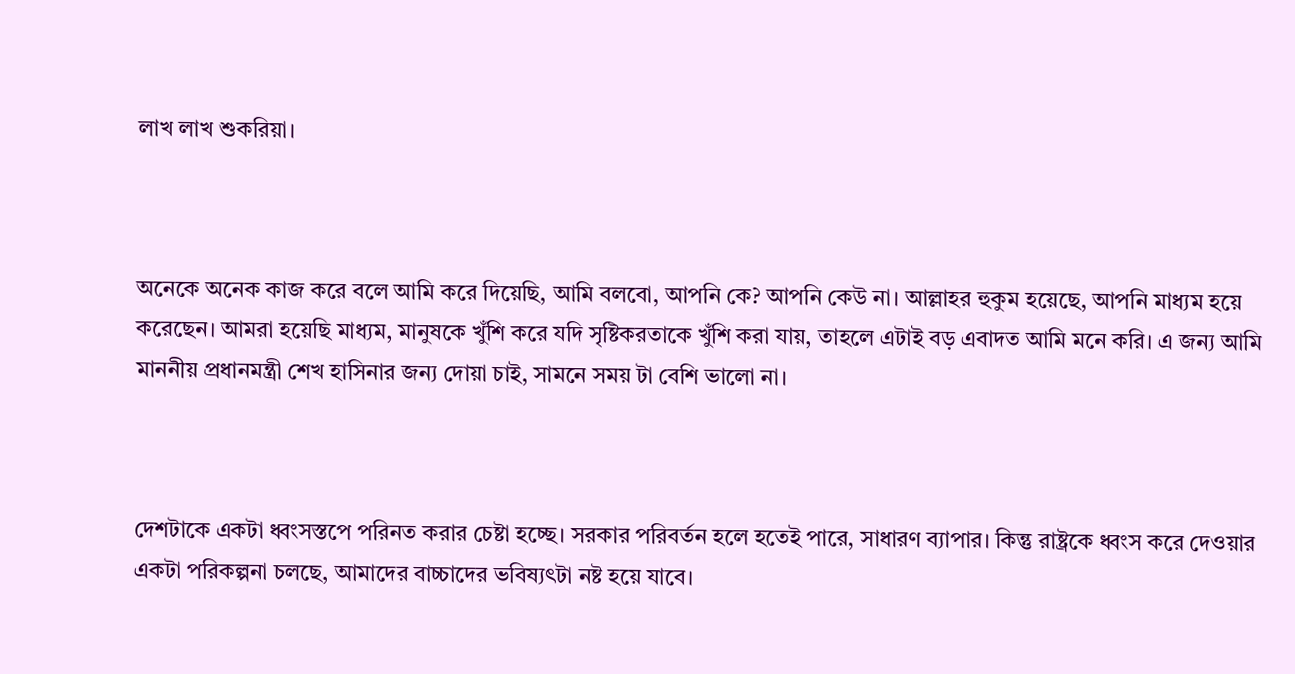লাখ লাখ শুকরিয়া।



অনেকে অনেক কাজ করে বলে আমি করে দিয়েছি, আমি বলবো, আপনি কে? আপনি কেউ না। আল্লাহর হুকুম হয়েছে, আপনি মাধ্যম হয়ে করেছেন। আমরা হয়েছি মাধ্যম, মানুষকে খুঁশি করে যদি সৃষ্টিকরতাকে খুঁশি করা যায়, তাহলে এটাই বড় এবাদত আমি মনে করি। এ জন্য আমি মাননীয় প্রধানমন্ত্রী শেখ হাসিনার জন্য দোয়া চাই, সামনে সময় টা বেশি ভালো না।



দেশটাকে একটা ধ্বংসস্তপে পরিনত করার চেষ্টা হচ্ছে। সরকার পরিবর্তন হলে হতেই পারে, সাধারণ ব্যাপার। কিন্তু রাষ্ট্রকে ধ্বংস করে দেওয়ার একটা পরিকল্পনা চলছে, আমাদের বাচ্চাদের ভবিষ্যৎটা নষ্ট হয়ে যাবে।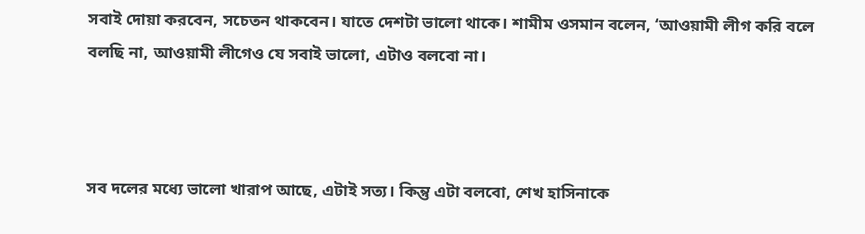সবাই দোয়া করবেন, সচেতন থাকবেন। যাতে দেশটা ভালো থাকে। শামীম ওসমান বলেন, ‘আওয়ামী লীগ করি বলে বলছি না, আওয়ামী লীগেও যে সবাই ভালো, এটাও বলবো না।



সব দলের মধ্যে ভালো খারাপ আছে, এটাই সত্য। কিন্তু এটা বলবো, শেখ হাসিনাকে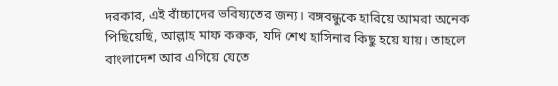দরকার, এই বাঁচ্চাদের ভবিষ্যতের জন্য। বঙ্গবন্ধুকে হারিয়ে আমরা অনেক পিছিয়েছি, আল্লাহ মাফ করুক, যদি শেখ হাসিনার কিছু হয়ে যায়। তাহলে বাংলাদেশ আর এগিয়ে যেতে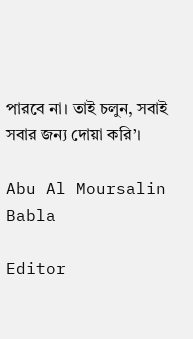পারবে না। তাই চলুন, সবাই সবার জন্য দোয়া করি’।

Abu Al Moursalin Babla

Editor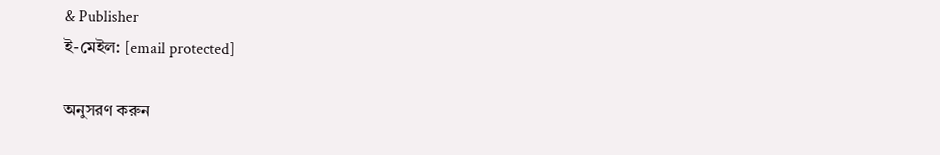& Publisher
ই-মেইল: [email protected]

অনুসরণ করুন